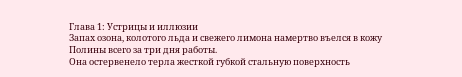Глава 1: Устрицы и иллюзии
Запах озона, колотого льда и свежего лимона намертво въелся в кожу Полины всего за три дня работы.
Она остервенело терла жесткой губкой стальную поверхность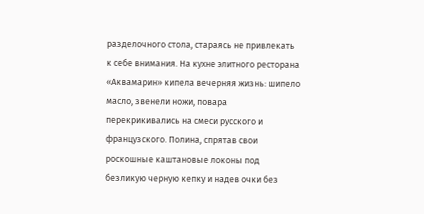разделочного стола, стараясь не привлекать к себе внимания. На кухне элитного ресторана «Аквамарин» кипела вечерняя жизнь: шипело масло, звенели ножи, повара перекрикивались на смеси русского и французского. Полина, спрятав свои роскошные каштановые локоны под безликую черную кепку и надев очки без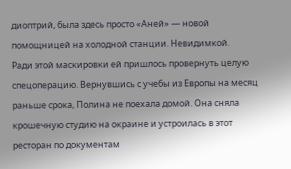диоптрий, была здесь просто «Аней» — новой помощницей на холодной станции. Невидимкой.
Ради этой маскировки ей пришлось провернуть целую спецоперацию. Вернувшись с учебы из Европы на месяц раньше срока, Полина не поехала домой. Она сняла крошечную студию на окраине и устроилась в этот ресторан по документам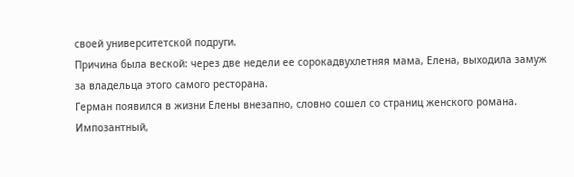своей университетской подруги.
Причина была веской: через две недели ее сорокадвухлетняя мама, Елена, выходила замуж за владельца этого самого ресторана.
Герман появился в жизни Елены внезапно, словно сошел со страниц женского романа. Импозантный,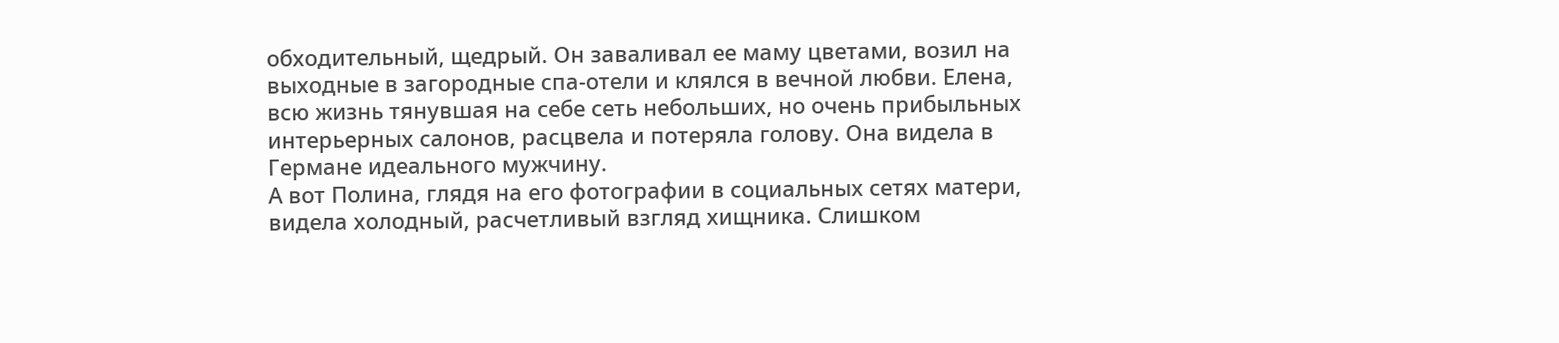обходительный, щедрый. Он заваливал ее маму цветами, возил на выходные в загородные спа-отели и клялся в вечной любви. Елена, всю жизнь тянувшая на себе сеть небольших, но очень прибыльных интерьерных салонов, расцвела и потеряла голову. Она видела в Германе идеального мужчину.
А вот Полина, глядя на его фотографии в социальных сетях матери, видела холодный, расчетливый взгляд хищника. Слишком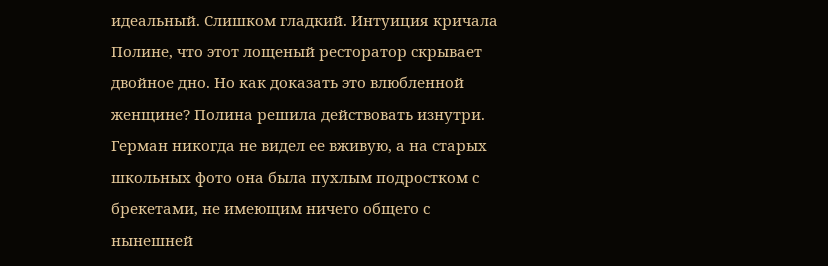идеальный. Слишком гладкий. Интуиция кричала Полине, что этот лощеный ресторатор скрывает двойное дно. Но как доказать это влюбленной женщине? Полина решила действовать изнутри. Герман никогда не видел ее вживую, а на старых школьных фото она была пухлым подростком с брекетами, не имеющим ничего общего с нынешней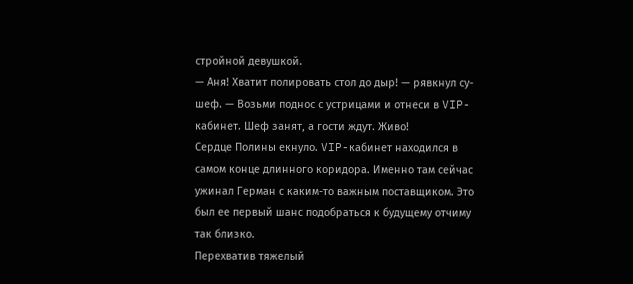стройной девушкой.
— Аня! Хватит полировать стол до дыр! — рявкнул су-шеф. — Возьми поднос с устрицами и отнеси в VIP-кабинет. Шеф занят, а гости ждут. Живо!
Сердце Полины екнуло. VIP-кабинет находился в самом конце длинного коридора. Именно там сейчас ужинал Герман с каким-то важным поставщиком. Это был ее первый шанс подобраться к будущему отчиму так близко.
Перехватив тяжелый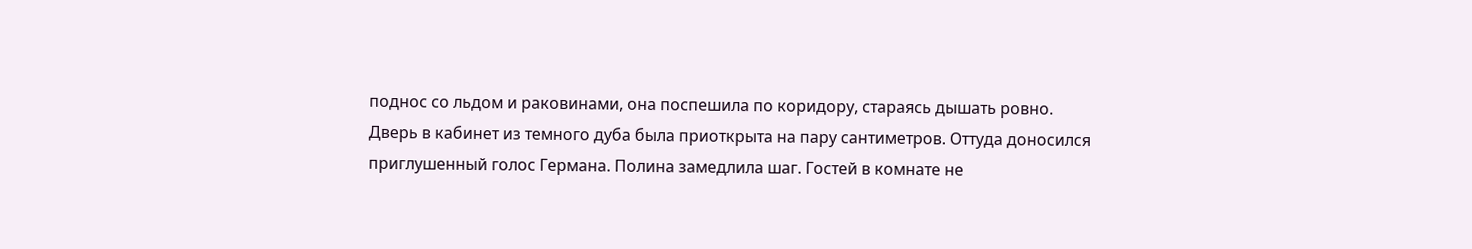поднос со льдом и раковинами, она поспешила по коридору, стараясь дышать ровно.
Дверь в кабинет из темного дуба была приоткрыта на пару сантиметров. Оттуда доносился приглушенный голос Германа. Полина замедлила шаг. Гостей в комнате не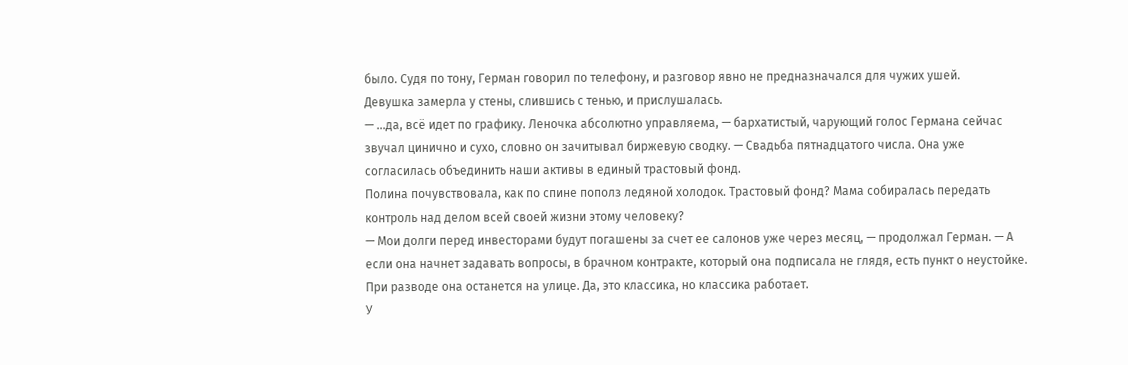было. Судя по тону, Герман говорил по телефону, и разговор явно не предназначался для чужих ушей.
Девушка замерла у стены, слившись с тенью, и прислушалась.
— ...да, всё идет по графику. Леночка абсолютно управляема, — бархатистый, чарующий голос Германа сейчас звучал цинично и сухо, словно он зачитывал биржевую сводку. — Свадьба пятнадцатого числа. Она уже согласилась объединить наши активы в единый трастовый фонд.
Полина почувствовала, как по спине пополз ледяной холодок. Трастовый фонд? Мама собиралась передать контроль над делом всей своей жизни этому человеку?
— Мои долги перед инвесторами будут погашены за счет ее салонов уже через месяц, — продолжал Герман. — А если она начнет задавать вопросы, в брачном контракте, который она подписала не глядя, есть пункт о неустойке. При разводе она останется на улице. Да, это классика, но классика работает.
У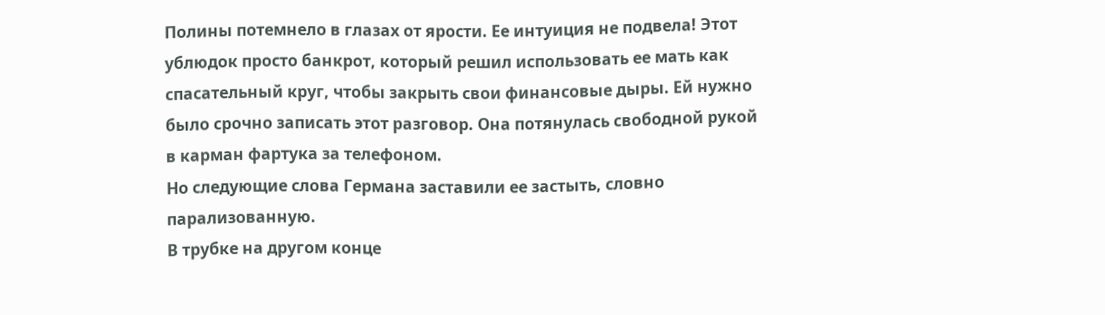Полины потемнело в глазах от ярости. Ее интуиция не подвела! Этот ублюдок просто банкрот, который решил использовать ее мать как спасательный круг, чтобы закрыть свои финансовые дыры. Ей нужно было срочно записать этот разговор. Она потянулась свободной рукой в карман фартука за телефоном.
Но следующие слова Германа заставили ее застыть, словно парализованную.
В трубке на другом конце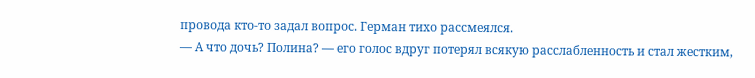провода кто-то задал вопрос. Герман тихо рассмеялся.
— А что дочь? Полина? — его голос вдруг потерял всякую расслабленность и стал жестким,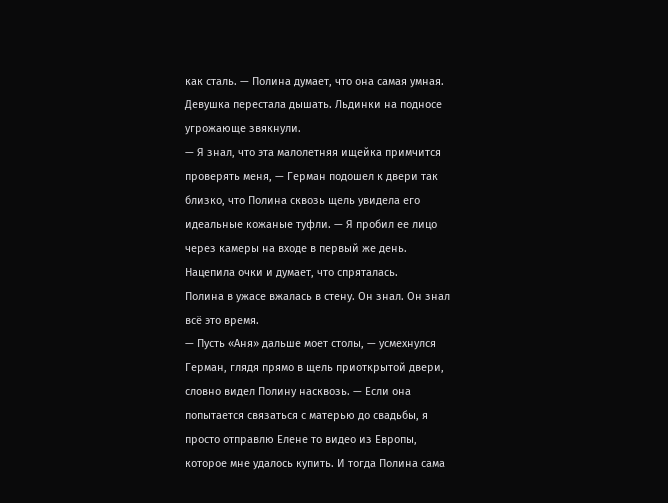как сталь. — Полина думает, что она самая умная.
Девушка перестала дышать. Льдинки на подносе угрожающе звякнули.
— Я знал, что эта малолетняя ищейка примчится проверять меня, — Герман подошел к двери так близко, что Полина сквозь щель увидела его идеальные кожаные туфли. — Я пробил ее лицо через камеры на входе в первый же день. Нацепила очки и думает, что спряталась.
Полина в ужасе вжалась в стену. Он знал. Он знал всё это время.
— Пусть «Аня» дальше моет столы, — усмехнулся Герман, глядя прямо в щель приоткрытой двери, словно видел Полину насквозь. — Если она попытается связаться с матерью до свадьбы, я просто отправлю Елене то видео из Европы, которое мне удалось купить. И тогда Полина сама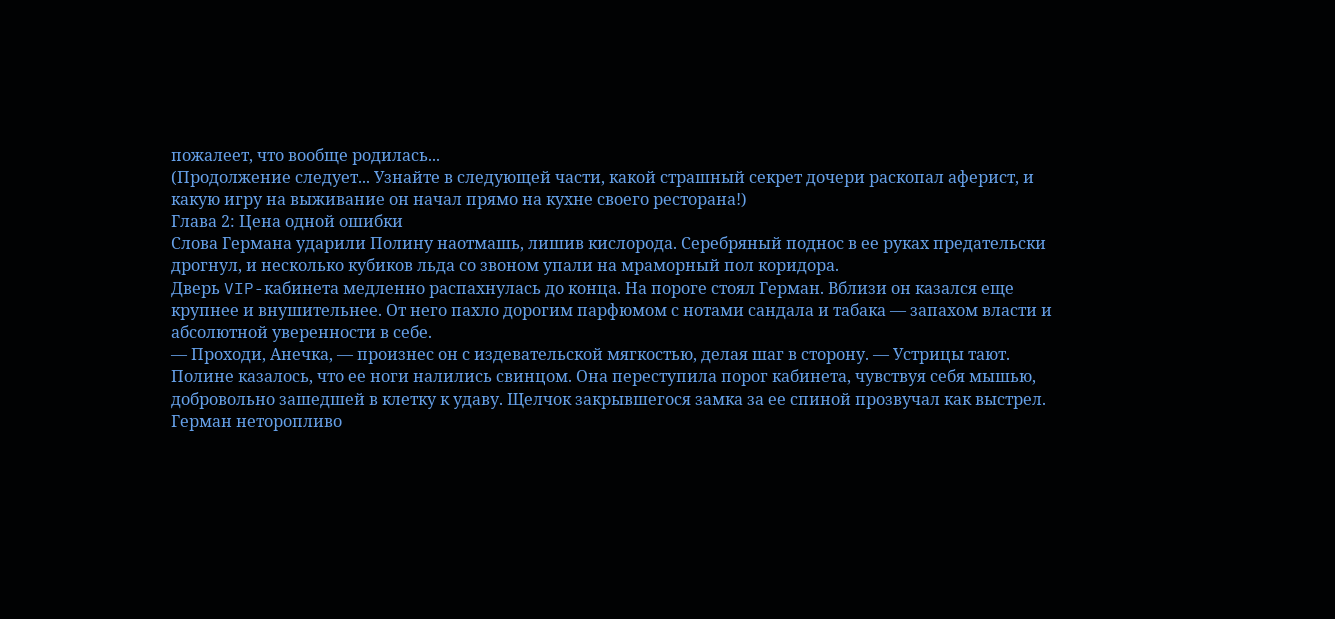пожалеет, что вообще родилась...
(Продолжение следует... Узнайте в следующей части, какой страшный секрет дочери раскопал аферист, и какую игру на выживание он начал прямо на кухне своего ресторана!)
Глава 2: Цена одной ошибки
Слова Германа ударили Полину наотмашь, лишив кислорода. Серебряный поднос в ее руках предательски дрогнул, и несколько кубиков льда со звоном упали на мраморный пол коридора.
Дверь VIP-кабинета медленно распахнулась до конца. На пороге стоял Герман. Вблизи он казался еще крупнее и внушительнее. От него пахло дорогим парфюмом с нотами сандала и табака — запахом власти и абсолютной уверенности в себе.
— Проходи, Анечка, — произнес он с издевательской мягкостью, делая шаг в сторону. — Устрицы тают.
Полине казалось, что ее ноги налились свинцом. Она переступила порог кабинета, чувствуя себя мышью, добровольно зашедшей в клетку к удаву. Щелчок закрывшегося замка за ее спиной прозвучал как выстрел.
Герман неторопливо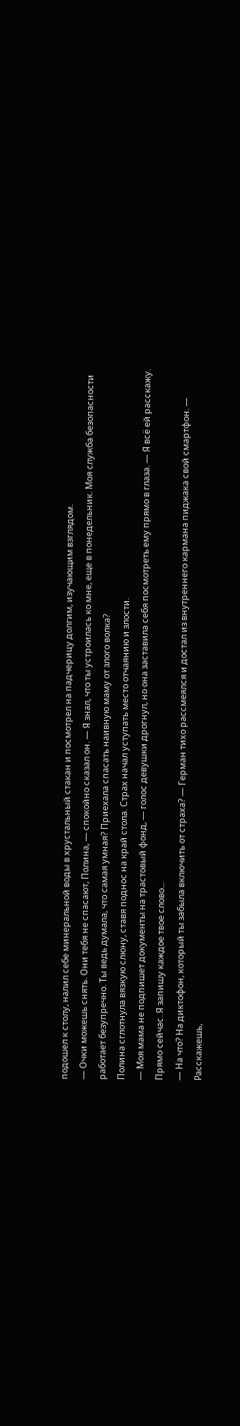подошел к столу, налил себе минеральной воды в хрустальный стакан и посмотрел на падчерицу долгим, изучающим взглядом.
— Очки можешь снять. Они тебя не спасают, Полина, — спокойно сказал он. — Я знал, что ты устроилась ко мне, еще в понедельник. Моя служба безопасности работает безупречно. Ты ведь думала, что самая умная? Приехала спасать наивную маму от злого волка?
Полина сглотнула вязкую слюну, ставя поднос на край стола. Страх начал уступать место отчаянию и злости.
— Моя мама не подпишет документы на трастовый фонд, — голос девушки дрогнул, но она заставила себя посмотреть ему прямо в глаза. — Я всё ей расскажу. Прямо сейчас. Я запишу каждое твое слово...
— На что? На диктофон, который ты забыла включить от страха? — Герман тихо рассмеялся и достал из внутреннего кармана пиджака свой смартфон. — Расскажешь,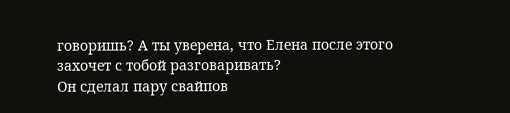говоришь? А ты уверена, что Елена после этого захочет с тобой разговаривать?
Он сделал пару свайпов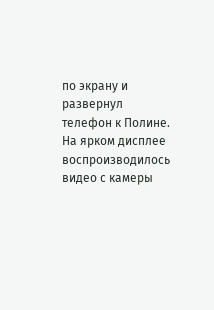по экрану и развернул телефон к Полине.
На ярком дисплее воспроизводилось видео с камеры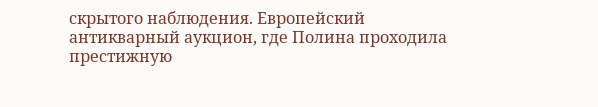скрытого наблюдения. Европейский антикварный аукцион, где Полина проходила престижную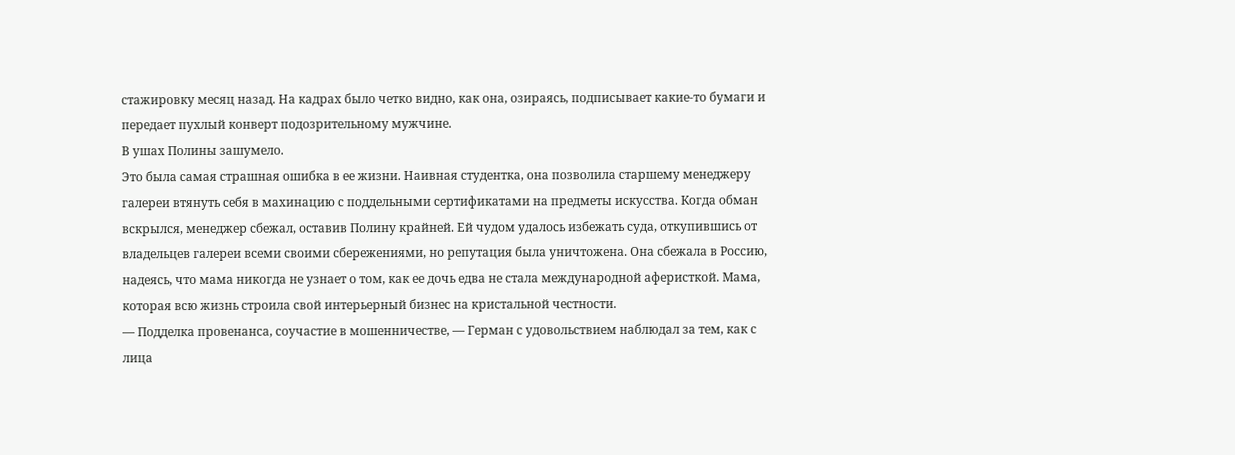стажировку месяц назад. На кадрах было четко видно, как она, озираясь, подписывает какие-то бумаги и передает пухлый конверт подозрительному мужчине.
В ушах Полины зашумело.
Это была самая страшная ошибка в ее жизни. Наивная студентка, она позволила старшему менеджеру галереи втянуть себя в махинацию с поддельными сертификатами на предметы искусства. Когда обман вскрылся, менеджер сбежал, оставив Полину крайней. Ей чудом удалось избежать суда, откупившись от владельцев галереи всеми своими сбережениями, но репутация была уничтожена. Она сбежала в Россию, надеясь, что мама никогда не узнает о том, как ее дочь едва не стала международной аферисткой. Мама, которая всю жизнь строила свой интерьерный бизнес на кристальной честности.
— Подделка провенанса, соучастие в мошенничестве, — Герман с удовольствием наблюдал за тем, как с лица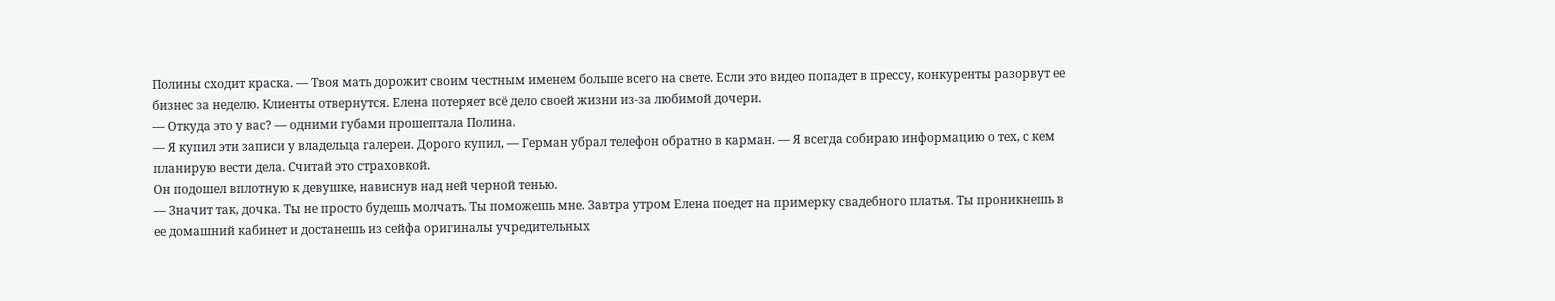Полины сходит краска. — Твоя мать дорожит своим честным именем больше всего на свете. Если это видео попадет в прессу, конкуренты разорвут ее бизнес за неделю. Клиенты отвернутся. Елена потеряет всё дело своей жизни из-за любимой дочери.
— Откуда это у вас? — одними губами прошептала Полина.
— Я купил эти записи у владельца галереи. Дорого купил, — Герман убрал телефон обратно в карман. — Я всегда собираю информацию о тех, с кем планирую вести дела. Считай это страховкой.
Он подошел вплотную к девушке, нависнув над ней черной тенью.
— Значит так, дочка. Ты не просто будешь молчать. Ты поможешь мне. Завтра утром Елена поедет на примерку свадебного платья. Ты проникнешь в ее домашний кабинет и достанешь из сейфа оригиналы учредительных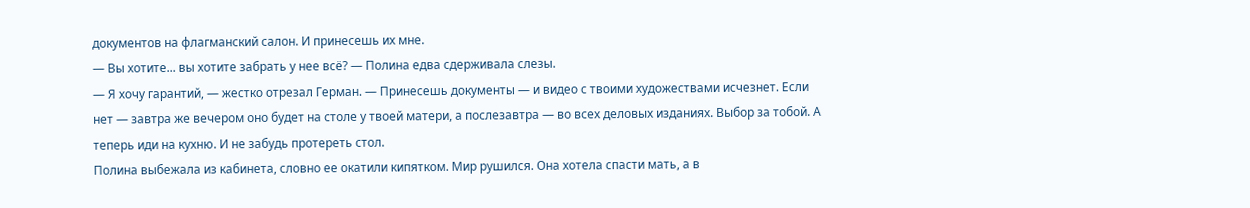документов на флагманский салон. И принесешь их мне.
— Вы хотите... вы хотите забрать у нее всё? — Полина едва сдерживала слезы.
— Я хочу гарантий, — жестко отрезал Герман. — Принесешь документы — и видео с твоими художествами исчезнет. Если нет — завтра же вечером оно будет на столе у твоей матери, а послезавтра — во всех деловых изданиях. Выбор за тобой. А теперь иди на кухню. И не забудь протереть стол.
Полина выбежала из кабинета, словно ее окатили кипятком. Мир рушился. Она хотела спасти мать, а в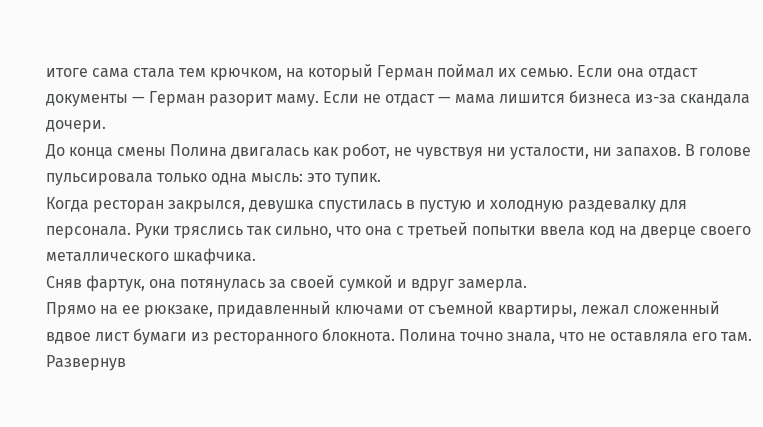итоге сама стала тем крючком, на который Герман поймал их семью. Если она отдаст документы — Герман разорит маму. Если не отдаст — мама лишится бизнеса из-за скандала дочери.
До конца смены Полина двигалась как робот, не чувствуя ни усталости, ни запахов. В голове пульсировала только одна мысль: это тупик.
Когда ресторан закрылся, девушка спустилась в пустую и холодную раздевалку для персонала. Руки тряслись так сильно, что она с третьей попытки ввела код на дверце своего металлического шкафчика.
Сняв фартук, она потянулась за своей сумкой и вдруг замерла.
Прямо на ее рюкзаке, придавленный ключами от съемной квартиры, лежал сложенный вдвое лист бумаги из ресторанного блокнота. Полина точно знала, что не оставляла его там.
Развернув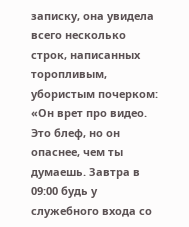записку, она увидела всего несколько строк, написанных торопливым, убористым почерком:
«Он врет про видео. Это блеф, но он опаснее, чем ты думаешь. Завтра в 09:00 будь у служебного входа со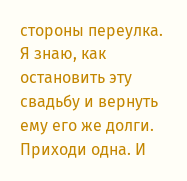стороны переулка. Я знаю, как остановить эту свадьбу и вернуть ему его же долги. Приходи одна. И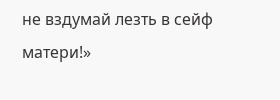не вздумай лезть в сейф матери!»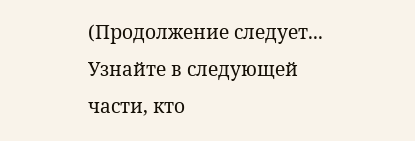(Продолжение следует... Узнайте в следующей части, кто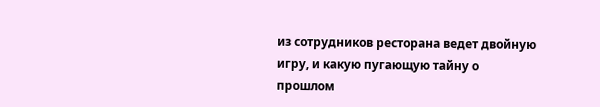из сотрудников ресторана ведет двойную игру, и какую пугающую тайну о прошлом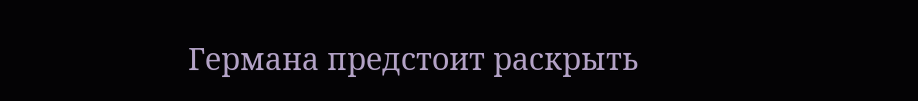Германа предстоит раскрыть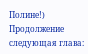Полине!)
Продолжение следующая глава: